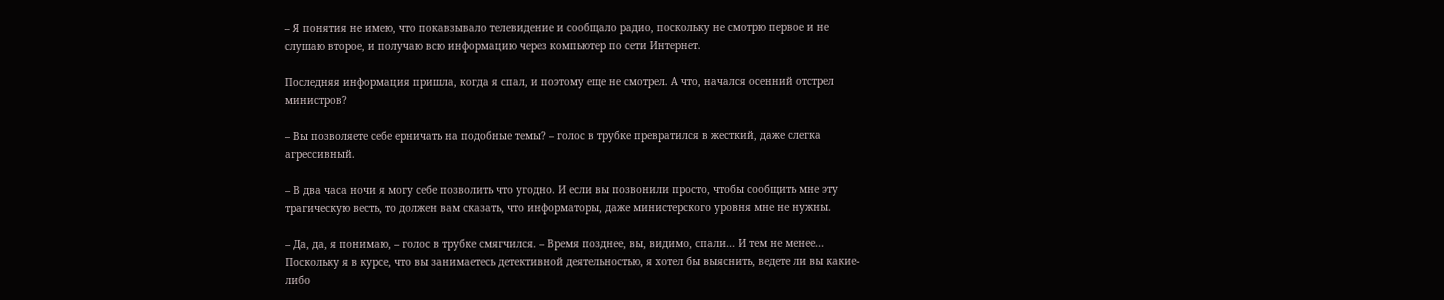– Я понятия не имею, что покавзывало телевидение и сообщало радио, поскольку не смотрю первое и не слушаю второе, и получаю всю информацию через компьютер по сети Интернет.

Последняя информация пришла, когда я спал, и поэтому еще не смотрел. А что, начался осенний отстрел министров?

– Вы позволяете себе ерничать на подобные темы? – голос в трубке превратился в жесткий, даже слегка агрессивный.

– В два часа ночи я могу себе позволить что угодно. И если вы позвонили просто, чтобы сообщить мне эту трагическую весть, то должен вам сказать, что информаторы, даже министерского уровня мне не нужны.

– Да, да, я понимаю, – голос в трубке смягчился. – Время позднее, вы, видимо, спали... И тем не менее... Поскольку я в курсе, что вы занимаетесь детективной деятельностью, я хотел бы выяснить, ведете ли вы какие-либо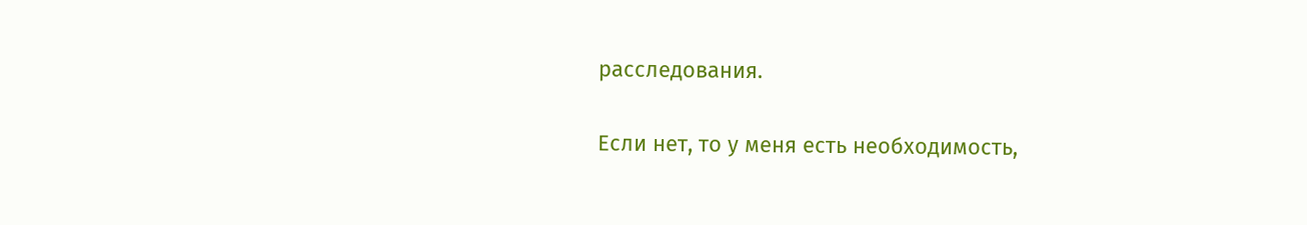расследования.

Если нет, то у меня есть необходимость,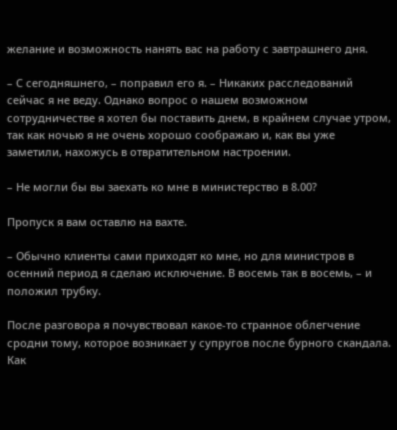желание и возможность нанять вас на работу с завтрашнего дня.

– С сегодняшнего, – поправил его я. – Никаких расследований сейчас я не веду. Однако вопрос о нашем возможном сотрудничестве я хотел бы поставить днем, в крайнем случае утром, так как ночью я не очень хорошо соображаю и, как вы уже заметили, нахожусь в отвратительном настроении.

– Не могли бы вы заехать ко мне в министерство в 8.00?

Пропуск я вам оставлю на вахте.

– Обычно клиенты сами приходят ко мне, но для министров в осенний период я сделаю исключение. В восемь так в восемь, – и положил трубку.

После разговора я почувствовал какое-то странное облегчение сродни тому, которое возникает у супругов после бурного скандала. Как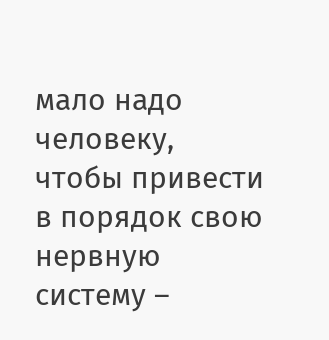мало надо человеку, чтобы привести в порядок свою нервную систему –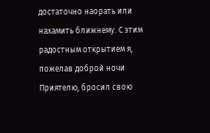достаточно наорать или нахамить ближнему. С этим радостным открытием я, пожелав доброй ночи Приятелю, бросил свою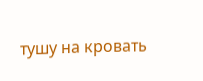тушу на кровать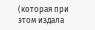(которая при этом издала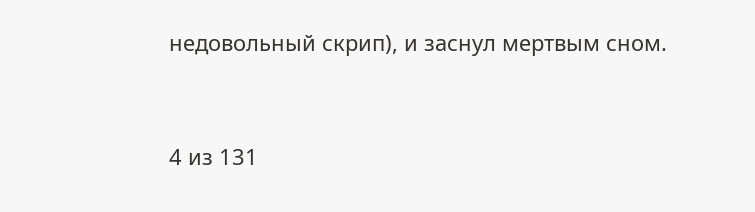недовольный скрип), и заснул мертвым сном.



4 из 131